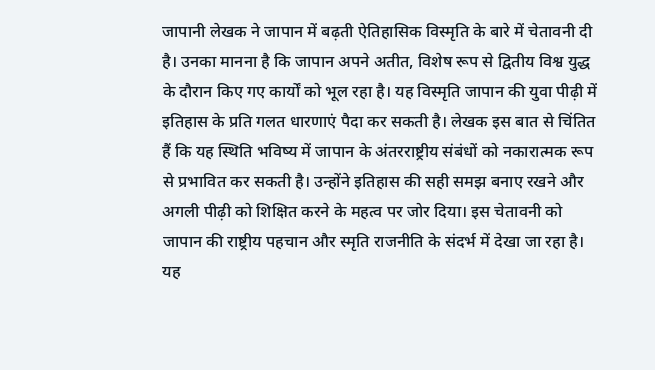जापानी लेखक ने जापान में बढ़ती ऐतिहासिक विस्मृति के बारे में चेतावनी दी है। उनका मानना है कि जापान अपने अतीत, विशेष रूप से द्वितीय विश्व युद्ध के दौरान किए गए कार्यों को भूल रहा है। यह विस्मृति जापान की युवा पीढ़ी में इतिहास के प्रति गलत धारणाएं पैदा कर सकती है। लेखक इस बात से चिंतित हैं कि यह स्थिति भविष्य में जापान के अंतरराष्ट्रीय संबंधों को नकारात्मक रूप से प्रभावित कर सकती है। उन्होंने इतिहास की सही समझ बनाए रखने और अगली पीढ़ी को शिक्षित करने के महत्व पर जोर दिया। इस चेतावनी को जापान की राष्ट्रीय पहचान और स्मृति राजनीति के संदर्भ में देखा जा रहा है। यह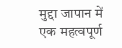मुद्दा जापान में एक महत्वपूर्ण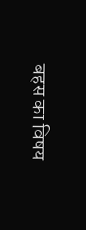बहस का विषय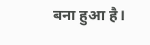बना हुआ है।